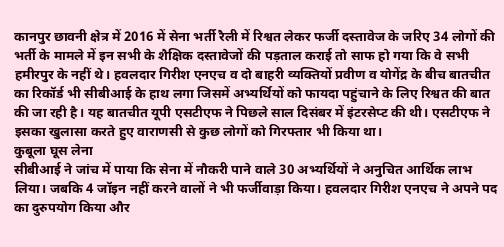कानपुर छावनी क्षेत्र में 2016 में सेना भर्ती रैली में रिश्वत लेकर फर्जी दस्तावेज के जरिए 34 लोगों की भर्ती के मामले में इन सभी के शैक्षिक दस्तावेजों की पड़ताल कराई तो साफ हो गया कि वे सभी हमीरपुर के नहीं थे। हवलदार गिरीश एनएच व दो बाहरी व्यक्तियों प्रवीण व योगेंद्र के बीच बातचीत का रिकॉर्ड भी सीबीआई के हाथ लगा जिसमें अभ्यर्थियों को फायदा पहुंचाने के लिए रिश्वत की बात की जा रही है। यह बातचीत यूपी एसटीएफ ने पिछले साल दिसंबर में इंटरसेप्ट की थी। एसटीएफ ने इसका खुलासा करते हुए वाराणसी से कुछ लोगों को गिरफ्तार भी किया था।
कुबूला घूस लेना
सीबीआई ने जांच में पाया कि सेना में नौकरी पाने वाले 30 अभ्यर्थियों ने अनुचित आर्थिक लाभ लिया। जबकि 4 जॉइन नहीं करने वालों ने भी फर्जीवाड़ा किया। हवलदार गिरीश एनएच ने अपने पद का दुरुपयोग किया और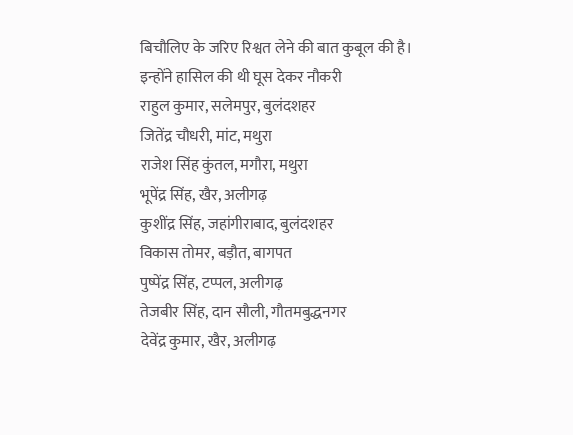बिचौलिए के जरिए रिश्वत लेने की बात कुबूल की है।
इन्होंने हासिल की थी घूस देकर नौकरी
राहुल कुमार, सलेमपुर, बुलंदशहर
जितेंद्र चौधरी, मांट, मथुरा
राजेश सिंह कुंतल, मगौरा, मथुरा
भूपेंद्र सिंह, खैर, अलीगढ़
कुशींद्र सिंह, जहांगीराबाद, बुलंदशहर
विकास तोमर, बड़ौत, बागपत
पुष्पेंद्र सिंह, टप्पल, अलीगढ़
तेजबीर सिंह, दान सौली, गौतमबुद्धनगर
देवेंद्र कुमार, खैर, अलीगढ़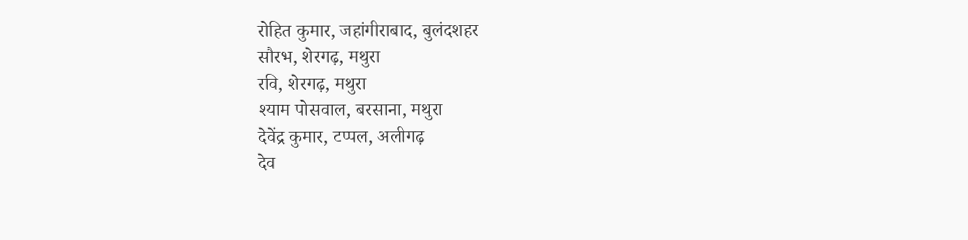रोहित कुमार, जहांगीराबाद, बुलंदशहर
सौरभ, शेरगढ़, मथुरा
रवि, शेरगढ़, मथुरा
श्याम पोसवाल, बरसाना, मथुरा
देवेंद्र कुमार, टप्पल, अलीगढ़
देव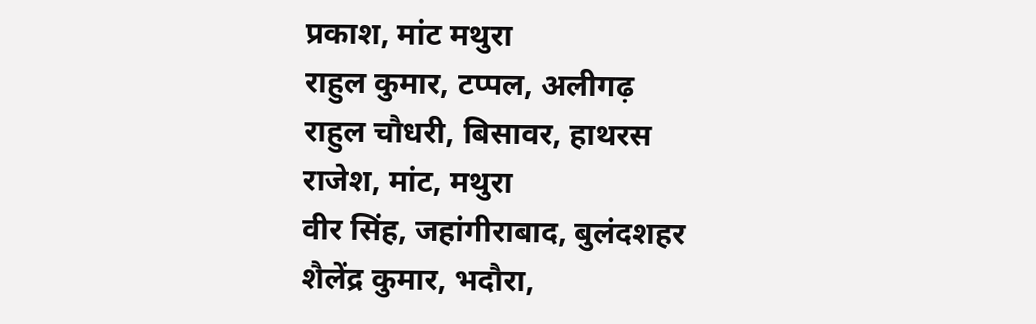प्रकाश, मांट मथुरा
राहुल कुमार, टप्पल, अलीगढ़
राहुल चौधरी, बिसावर, हाथरस
राजेश, मांट, मथुरा
वीर सिंह, जहांगीराबाद, बुलंदशहर
शैलेंद्र कुमार, भदौरा,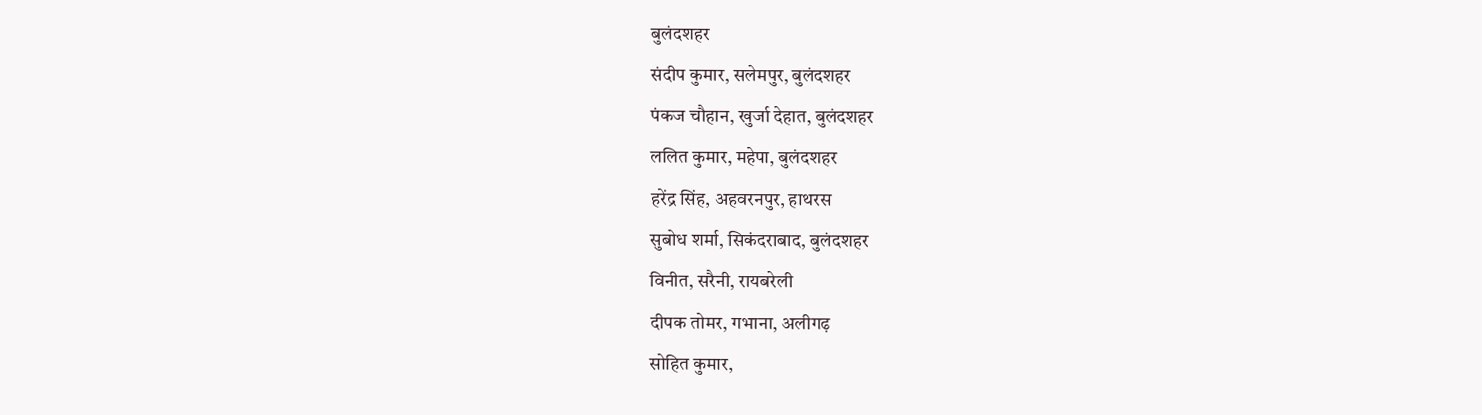बुलंदशहर
संदीप कुमार, सलेमपुर, बुलंदशहर
पंकज चौहान, खुर्जा देहात, बुलंदशहर
ललित कुमार, महेपा, बुलंदशहर
हरेंद्र सिंह, अहवरनपुर, हाथरस
सुबोध शर्मा, सिकंदराबाद, बुलंदशहर
विनीत, सरैनी, रायबरेली
दीपक तोमर, गभाना, अलीगढ़
सोहित कुमार,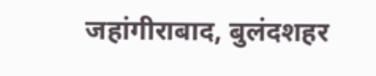जहांगीराबाद, बुलंदशहर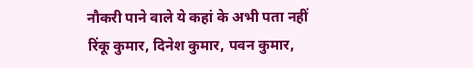नौकरी पाने वाले ये कहां के अभी पता नहीं
रिंकू कुमार, दिनेश कुमार, पवन कुमार,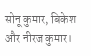सोनू कुमार, बिकेश और नीरज कुमार।